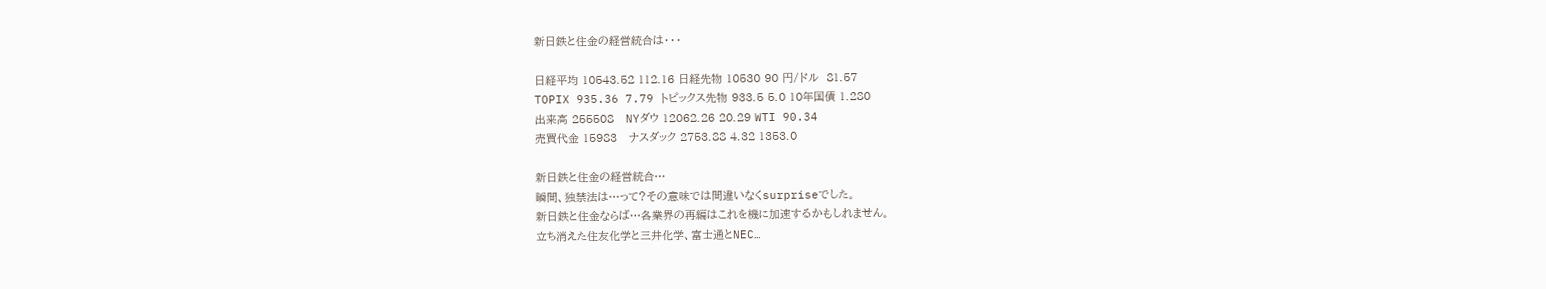新日鉄と住金の経営統合は・・・

日経平均 10543.52 112.16 日経先物 10530 90 円/ドル  81.57
TOPIX 935.36 7.79 トピックス先物 933.5 5.0 10年国債 1.280
出来高 255508   NYダウ 12062.26 20.29 WTI 90.34
売買代金 15983   ナスダック 2753.88 4.32 1353.0

新日鉄と住金の経営統合…
瞬間、独禁法は…って?その意味では間違いなくsurpriseでした。
新日鉄と住金ならば…各業界の再編はこれを機に加速するかもしれません。
立ち消えた住友化学と三井化学、富士通とNEC…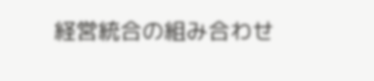経営統合の組み合わせ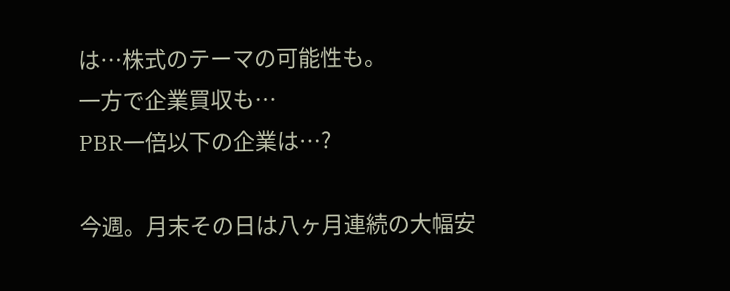は…株式のテーマの可能性も。
一方で企業買収も…
PBR一倍以下の企業は…?

今週。月末その日は八ヶ月連続の大幅安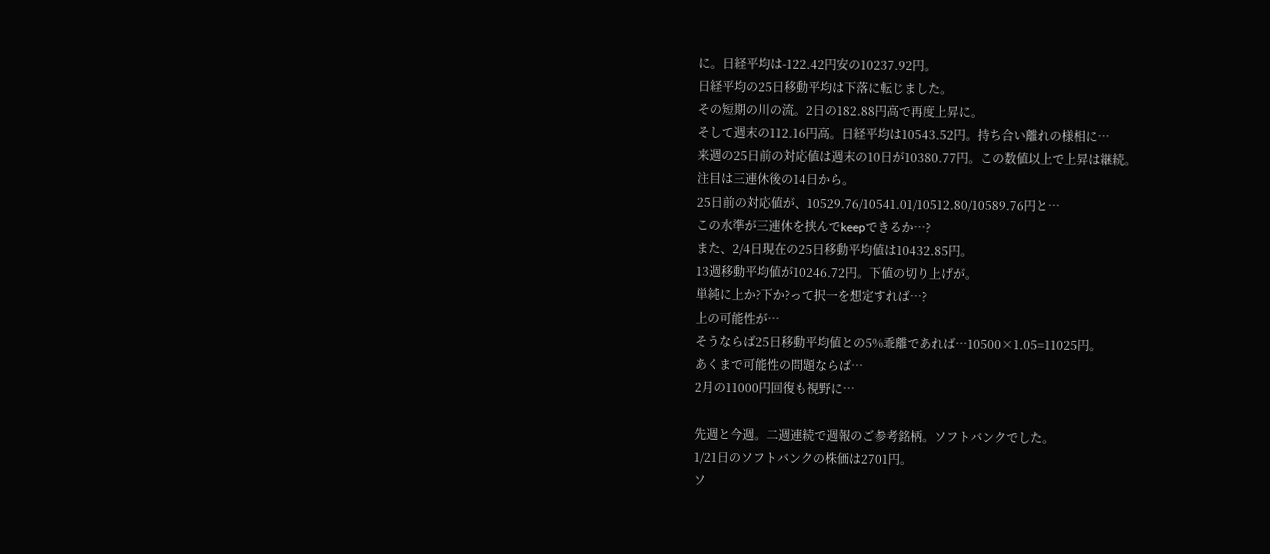に。日経平均は-122.42円安の10237.92円。
日経平均の25日移動平均は下落に転じました。
その短期の川の流。2日の182.88円高で再度上昇に。
そして週末の112.16円高。日経平均は10543.52円。持ち合い離れの様相に…
来週の25日前の対応値は週末の10日が10380.77円。この数値以上で上昇は継続。
注目は三連休後の14日から。
25日前の対応値が、10529.76/10541.01/10512.80/10589.76円と…
この水準が三連休を挟んでkeepできるか…?
また、2/4日現在の25日移動平均値は10432.85円。
13週移動平均値が10246.72円。下値の切り上げが。
単純に上か?下か?って択一を想定すれば…?
上の可能性が…
そうならば25日移動平均値との5%乖離であれば…10500×1.05=11025円。
あくまで可能性の問題ならば…
2月の11000円回復も視野に…

先週と今週。二週連続で週報のご参考銘柄。ソフトバンクでした。
1/21日のソフトバンクの株価は2701円。
ソ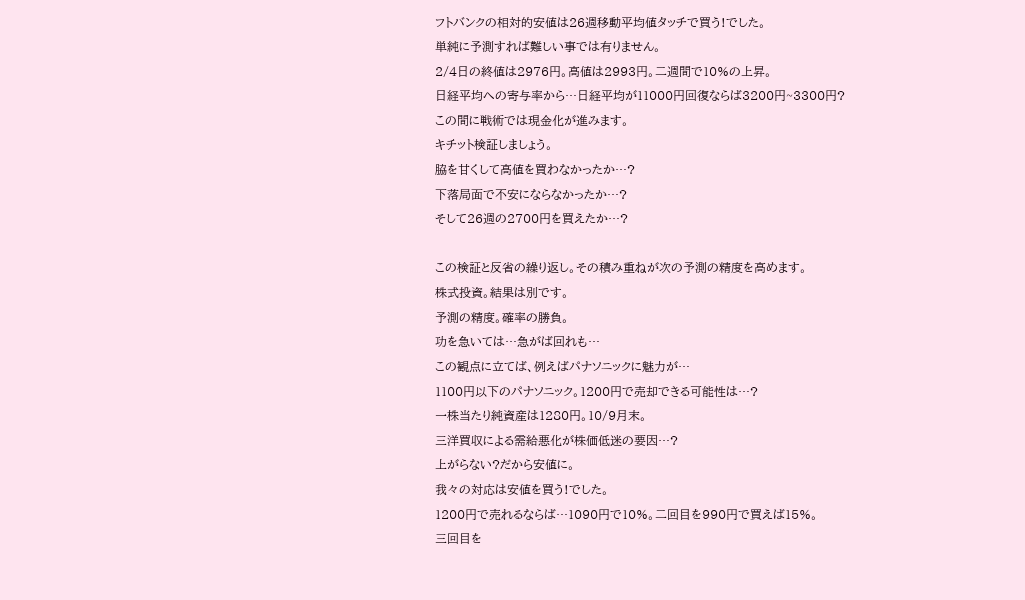フトバンクの相対的安値は26週移動平均値タッチで買う!でした。
単純に予測すれば難しい事では有りません。
2/4日の終値は2976円。高値は2993円。二週間で10%の上昇。
日経平均への寄与率から…日経平均が11000円回復ならば3200円~3300円?
この間に戦術では現金化が進みます。
キチット検証しましょう。
脇を甘くして高値を買わなかったか…?
下落局面で不安にならなかったか…?
そして26週の2700円を買えたか…?

この検証と反省の繰り返し。その積み重ねが次の予測の精度を高めます。
株式投資。結果は別です。
予測の精度。確率の勝負。
功を急いては…急がば回れも…
この観点に立てば、例えばパナソニックに魅力が…
1100円以下のパナソニック。1200円で売却できる可能性は…?
一株当たり純資産は1280円。10/9月末。
三洋買収による需給悪化が株価低迷の要因…?
上がらない?だから安値に。
我々の対応は安値を買う!でした。
1200円で売れるならば…1090円で10%。二回目を990円で買えば15%。
三回目を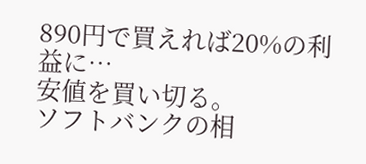890円で買えれば20%の利益に…
安値を買い切る。
ソフトバンクの相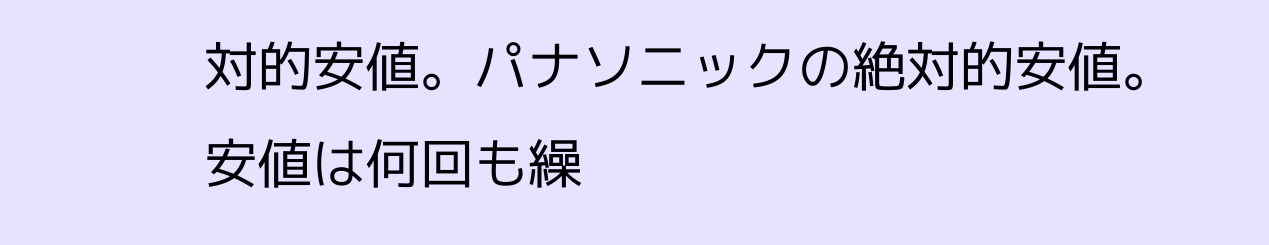対的安値。パナソニックの絶対的安値。
安値は何回も繰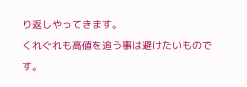り返しやってきます。
くれぐれも高値を追う事は避けたいものです。